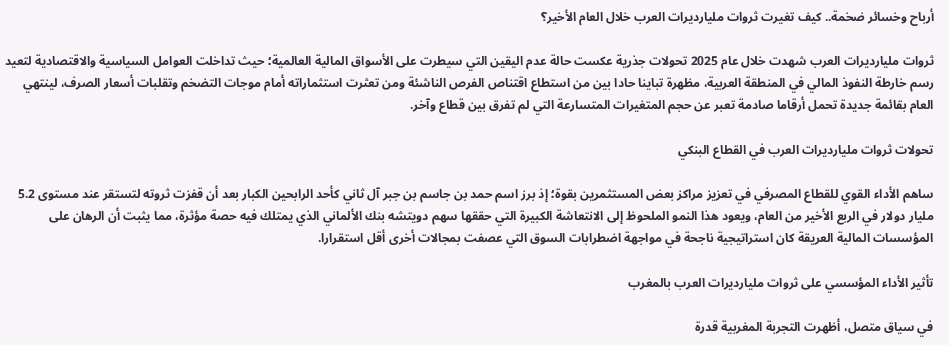أرباح وخسائر ضخمة.. كيف تغيرت ثروات مليارديرات العرب خلال العام الأخير؟

ثروات مليارديرات العرب شهدت خلال عام 2025 تحولات جذرية عكست حالة عدم اليقين التي سيطرت على الأسواق المالية العالمية؛ حيث تداخلت العوامل السياسية والاقتصادية لتعيد رسم خارطة النفوذ المالي في المنطقة العربية، مظهرة تباينا حادا بين من استطاع اقتناص الفرص الناشئة ومن تعثرت استثماراته أمام موجات التضخم وتقلبات أسعار الصرف، لينتهي العام بقائمة جديدة تحمل أرقاما صادمة تعبر عن حجم المتغيرات المتسارعة التي لم تفرق بين قطاع وآخر.

تحولات ثروات مليارديرات العرب في القطاع البنكي

ساهم الأداء القوي للقطاع المصرفي في تعزيز مراكز بعض المستثمرين بقوة؛ إذ برز اسم حمد بن جاسم بن جبر آل ثاني كأحد الرابحين الكبار بعد أن قفزت ثروته لتستقر عند مستوى 5.2 مليار دولار في الربع الأخير من العام، ويعود هذا النمو الملحوظ إلى الانتعاشة الكبيرة التي حققها سهم دويتشه بنك الألماني الذي يمتلك فيه حصة مؤثرة، مما يثبت أن الرهان على المؤسسات المالية العريقة كان استراتيجية ناجحة في مواجهة اضطرابات السوق التي عصفت بمجالات أخرى أقل استقرارا.

تأثير الأداء المؤسسي على ثروات مليارديرات العرب بالمغرب

في سياق متصل، أظهرت التجربة المغربية قدرة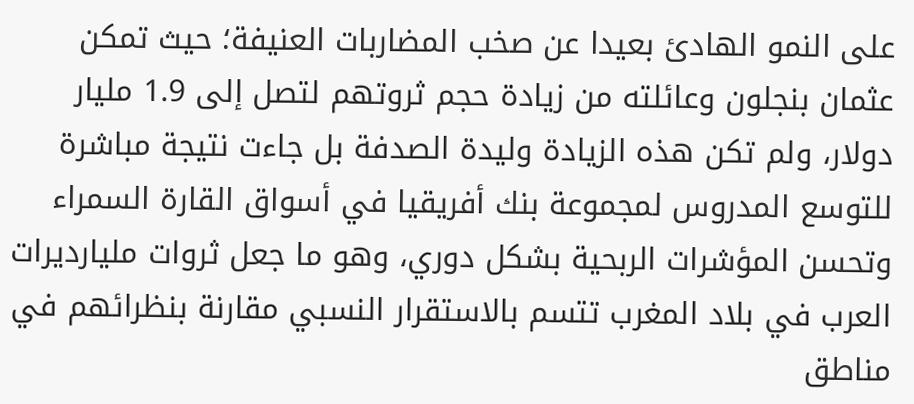على النمو الهادئ بعيدا عن صخب المضاربات العنيفة؛ حيث تمكن عثمان بنجلون وعائلته من زيادة حجم ثروتهم لتصل إلى 1.9 مليار دولار، ولم تكن هذه الزيادة وليدة الصدفة بل جاءت نتيجة مباشرة للتوسع المدروس لمجموعة بنك أفريقيا في أسواق القارة السمراء وتحسن المؤشرات الربحية بشكل دوري، وهو ما جعل ثروات مليارديرات العرب في بلاد المغرب تتسم بالاستقرار النسبي مقارنة بنظرائهم في مناطق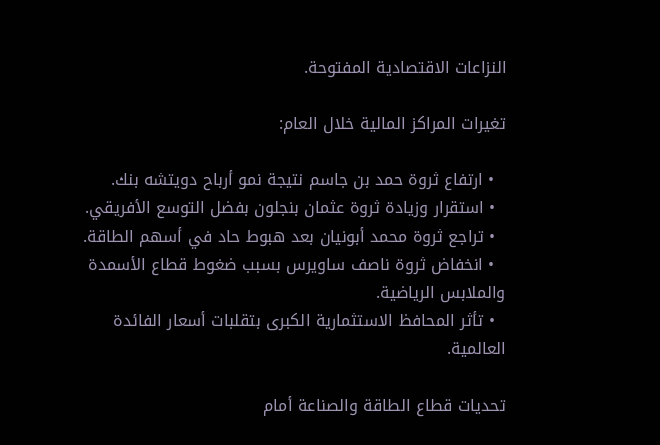النزاعات الاقتصادية المفتوحة.

تغيرات المراكز المالية خلال العام:

  • ارتفاع ثروة حمد بن جاسم نتيجة نمو أرباح دويتشه بنك.
  • استقرار وزيادة ثروة عثمان بنجلون بفضل التوسع الأفريقي.
  • تراجع ثروة محمد أبونيان بعد هبوط حاد في أسهم الطاقة.
  • انخفاض ثروة ناصف ساويرس بسبب ضغوط قطاع الأسمدة والملابس الرياضية.
  • تأثر المحافظ الاستثمارية الكبرى بتقلبات أسعار الفائدة العالمية.

تحديات قطاع الطاقة والصناعة أمام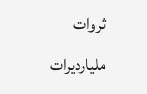ثروات مليارديرات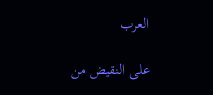العرب

على النقيض من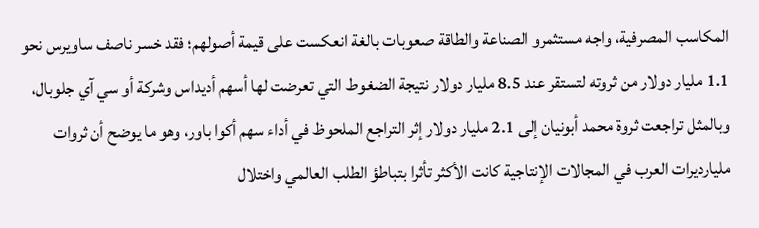المكاسب المصرفية، واجه مستثمرو الصناعة والطاقة صعوبات بالغة انعكست على قيمة أصولهم؛ فقد خسر ناصف ساويرس نحو 1.1 مليار دولار من ثروته لتستقر عند 8.5 مليار دولار نتيجة الضغوط التي تعرضت لها أسهم أديداس وشركة أو سي آي جلوبال، وبالمثل تراجعت ثروة محمد أبونيان إلى 2.1 مليار دولار إثر التراجع الملحوظ في أداء سهم أكوا باور، وهو ما يوضح أن ثروات مليارديرات العرب في المجالات الإنتاجية كانت الأكثر تأثرا بتباطؤ الطلب العالمي واختلال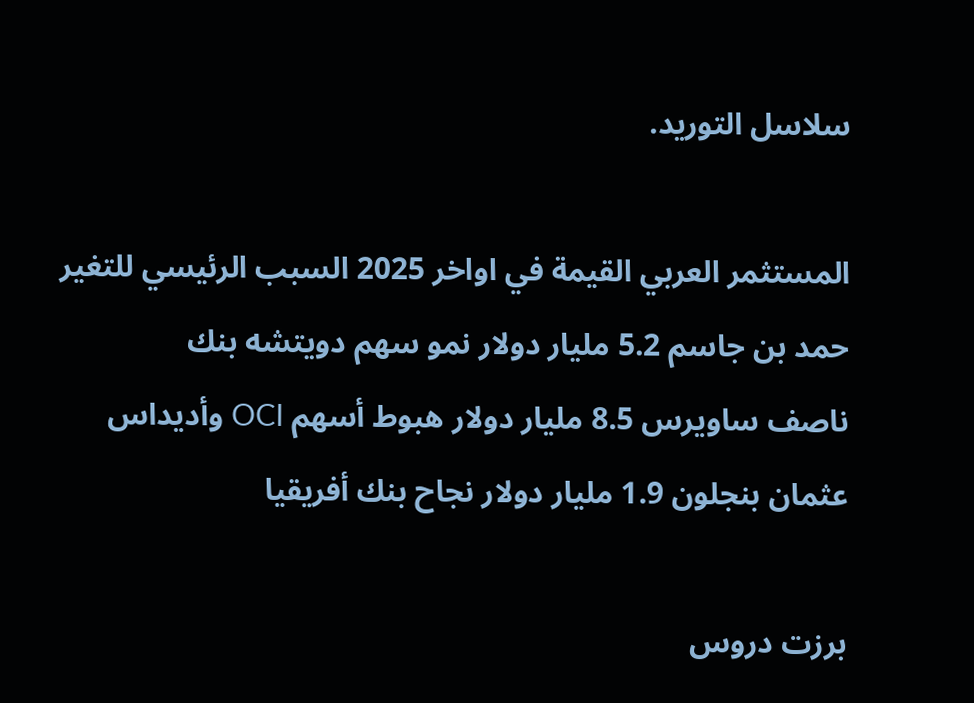سلاسل التوريد.

المستثمر العربي القيمة في اواخر 2025 السبب الرئيسي للتغير
حمد بن جاسم 5.2 مليار دولار نمو سهم دويتشه بنك
ناصف ساويرس 8.5 مليار دولار هبوط أسهم OCI وأديداس
عثمان بنجلون 1.9 مليار دولار نجاح بنك أفريقيا

برزت دروس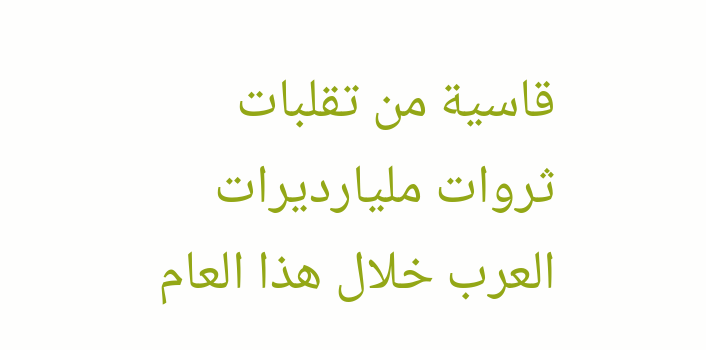قاسية من تقلبات ثروات مليارديرات العرب خلال هذا العام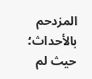المزدحم بالأحداث؛ حيث لم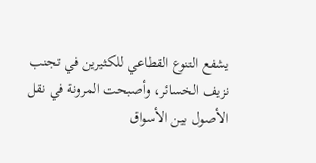يشفع التنوع القطاعي للكثيرين في تجنب نزيف الخسائر، وأصبحت المرونة في نقل الأصول بين الأسواق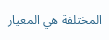المختلفة هي المعيار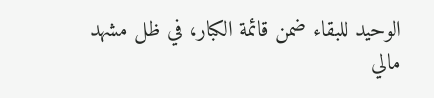الوحيد للبقاء ضمن قائمة الكبار، في ظل مشهد مالي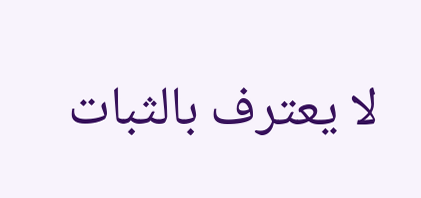لا يعترف بالثبات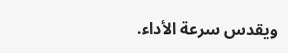ويقدس سرعة الأداء.